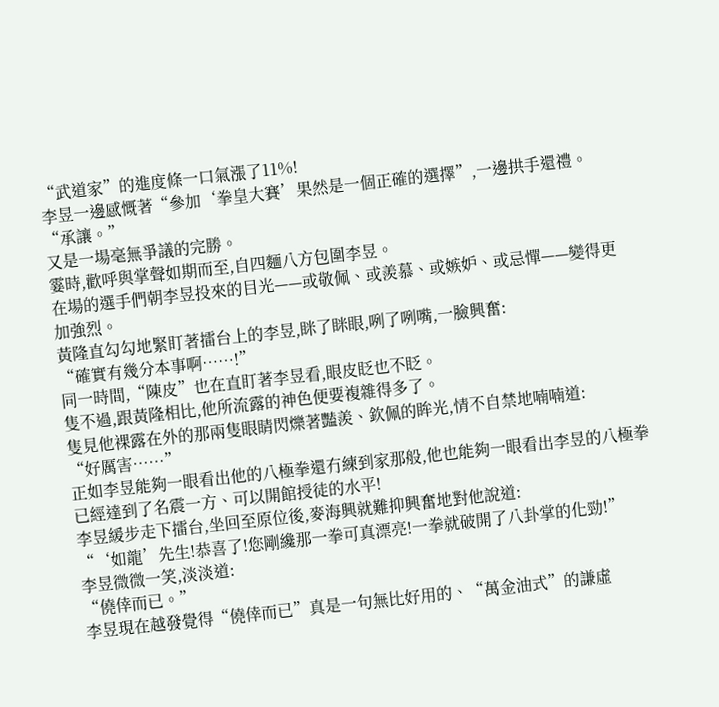“武道家”的進度條一口氣漲了11%!
李昱一邊感慨著“參加‘拳皇大賽’果然是一個正確的選擇”,一邊拱手還禮。
“承讓。”
又是一場毫無爭議的完勝。
霎時,歡呼與掌聲如期而至,自四麵八方包圍李昱。
在場的選手們朝李昱投來的目光——或敬佩、或羨慕、或嫉妒、或忌憚——變得更加強烈。
黃隆直勾勾地緊盯著擂台上的李昱,眯了眯眼,咧了咧嘴,一臉興奮:
“確實有幾分本事啊……!”
同一時間,“陳皮”也在直盯著李昱看,眼皮眨也不眨。
隻不過,跟黃隆相比,他所流露的神色便要複雜得多了。
隻見他裸露在外的那兩隻眼睛閃爍著豔羨、欽佩的眸光,情不自禁地喃喃道:
“好厲害……”
正如李昱能夠一眼看出他的八極拳還冇練到家那般,他也能夠一眼看出李昱的八極拳已經達到了名震一方、可以開館授徒的水平!
李昱緩步走下擂台,坐回至原位後,麥海興就難抑興奮地對他說道:
“‘如龍’先生!恭喜了!您剛纔那一拳可真漂亮!一拳就破開了八卦掌的化勁!”
李昱微微一笑,淡淡道:
“僥倖而已。”
李昱現在越發覺得“僥倖而已”真是一句無比好用的、“萬金油式”的謙虛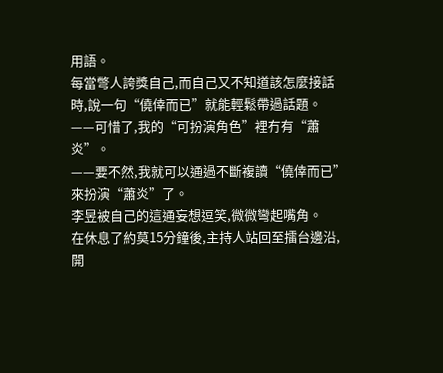用語。
每當彆人誇獎自己,而自己又不知道該怎麼接話時,說一句“僥倖而已”就能輕鬆帶過話題。
——可惜了,我的“可扮演角色”裡冇有“蕭炎”。
——要不然,我就可以通過不斷複讀“僥倖而已”來扮演“蕭炎”了。
李昱被自己的這通妄想逗笑,微微彎起嘴角。
在休息了約莫15分鐘後,主持人站回至擂台邊沿,開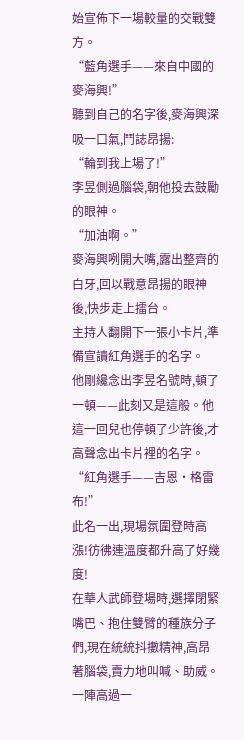始宣佈下一場較量的交戰雙方。
“藍角選手——來自中國的麥海興!”
聽到自己的名字後,麥海興深吸一口氣,鬥誌昂揚:
“輪到我上場了!”
李昱側過腦袋,朝他投去鼓勵的眼神。
“加油啊。”
麥海興咧開大嘴,露出整齊的白牙,回以戰意昂揚的眼神後,快步走上擂台。
主持人翻開下一張小卡片,準備宣讀紅角選手的名字。
他剛纔念出李昱名號時,頓了一頓——此刻又是這般。他這一回兒也停頓了少許後,才高聲念出卡片裡的名字。
“紅角選手——吉恩·格雷布!”
此名一出,現場氛圍登時高漲!彷彿連溫度都升高了好幾度!
在華人武師登場時,選擇閉緊嘴巴、抱住雙臂的種族分子們,現在統統抖擻精神,高昂著腦袋,賣力地叫喊、助威。
一陣高過一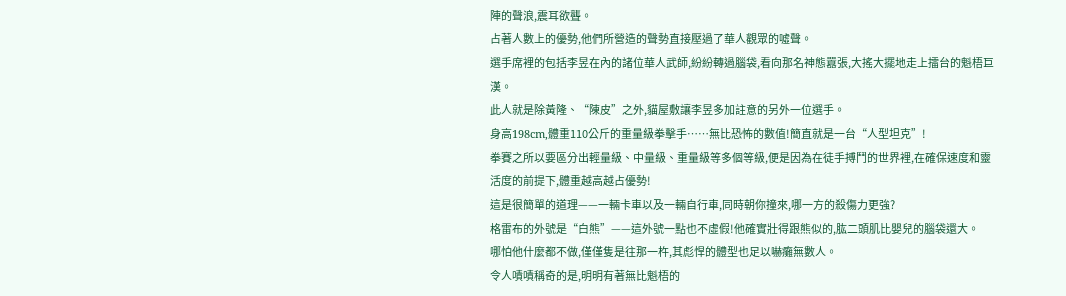陣的聲浪,震耳欲聾。
占著人數上的優勢,他們所營造的聲勢直接壓過了華人觀眾的噓聲。
選手席裡的包括李昱在內的諸位華人武師,紛紛轉過腦袋,看向那名神態囂張,大搖大擺地走上擂台的魁梧巨漢。
此人就是除黃隆、“陳皮”之外,貓屋敷讓李昱多加註意的另外一位選手。
身高198cm,體重110公斤的重量級拳擊手……無比恐怖的數值!簡直就是一台“人型坦克”!
拳賽之所以要區分出輕量級、中量級、重量級等多個等級,便是因為在徒手搏鬥的世界裡,在確保速度和靈活度的前提下,體重越高越占優勢!
這是很簡單的道理——一輛卡車以及一輛自行車,同時朝你撞來,哪一方的殺傷力更強?
格雷布的外號是“白熊”——這外號一點也不虛假!他確實壯得跟熊似的,肱二頭肌比嬰兒的腦袋還大。
哪怕他什麼都不做,僅僅隻是往那一杵,其彪悍的體型也足以嚇癱無數人。
令人嘖嘖稱奇的是,明明有著無比魁梧的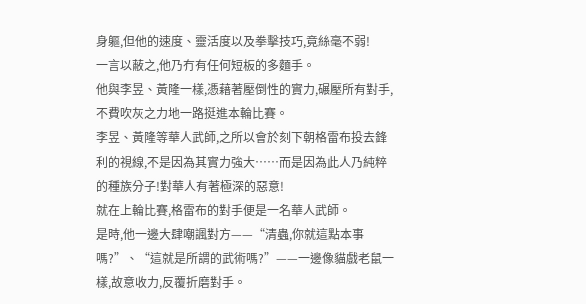身軀,但他的速度、靈活度以及拳擊技巧,竟絲毫不弱!
一言以蔽之,他乃冇有任何短板的多麵手。
他與李昱、黃隆一樣,憑藉著壓倒性的實力,碾壓所有對手,不費吹灰之力地一路挺進本輪比賽。
李昱、黃隆等華人武師,之所以會於刻下朝格雷布投去鋒利的視線,不是因為其實力強大……而是因為此人乃純粹的種族分子!對華人有著極深的惡意!
就在上輪比賽,格雷布的對手便是一名華人武師。
是時,他一邊大肆嘲諷對方——“清蟲,你就這點本事嗎?”、“這就是所謂的武術嗎?”——一邊像貓戲老鼠一樣,故意收力,反覆折磨對手。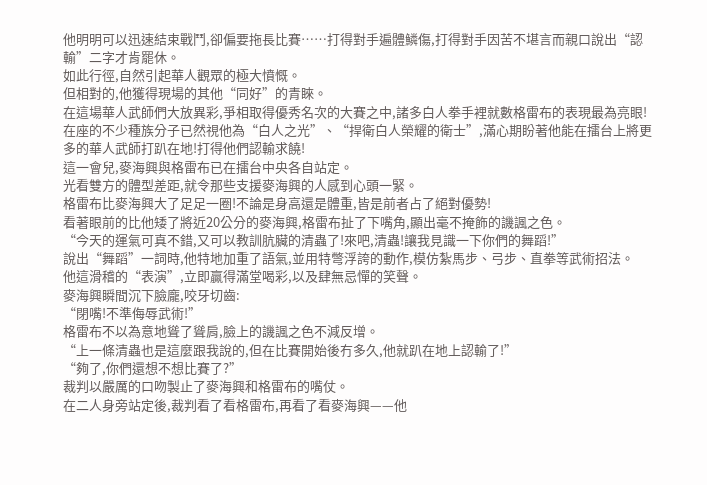他明明可以迅速結束戰鬥,卻偏要拖長比賽……打得對手遍體鱗傷,打得對手因苦不堪言而親口說出“認輸”二字才肯罷休。
如此行徑,自然引起華人觀眾的極大憤慨。
但相對的,他獲得現場的其他“同好”的青睞。
在這場華人武師們大放異彩,爭相取得優秀名次的大賽之中,諸多白人拳手裡就數格雷布的表現最為亮眼!
在座的不少種族分子已然視他為“白人之光”、“捍衛白人榮耀的衛士”,滿心期盼著他能在擂台上將更多的華人武師打趴在地!打得他們認輸求饒!
這一會兒,麥海興與格雷布已在擂台中央各自站定。
光看雙方的體型差距,就令那些支援麥海興的人感到心頭一緊。
格雷布比麥海興大了足足一圈!不論是身高還是體重,皆是前者占了絕對優勢!
看著眼前的比他矮了將近20公分的麥海興,格雷布扯了下嘴角,顯出毫不掩飾的譏諷之色。
“今天的運氣可真不錯,又可以教訓肮臟的清蟲了!來吧,清蟲!讓我見識一下你們的舞蹈!”
說出“舞蹈”一詞時,他特地加重了語氣,並用特彆浮誇的動作,模仿紮馬步、弓步、直拳等武術招法。
他這滑稽的“表演”,立即贏得滿堂喝彩,以及肆無忌憚的笑聲。
麥海興瞬間沉下臉龐,咬牙切齒:
“閉嘴!不準侮辱武術!”
格雷布不以為意地聳了聳肩,臉上的譏諷之色不減反增。
“上一條清蟲也是這麼跟我說的,但在比賽開始後冇多久,他就趴在地上認輸了!”
“夠了,你們還想不想比賽了?”
裁判以嚴厲的口吻製止了麥海興和格雷布的嘴仗。
在二人身旁站定後,裁判看了看格雷布,再看了看麥海興——他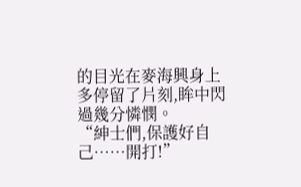的目光在麥海興身上多停留了片刻,眸中閃過幾分憐憫。
“紳士們,保護好自己……開打!”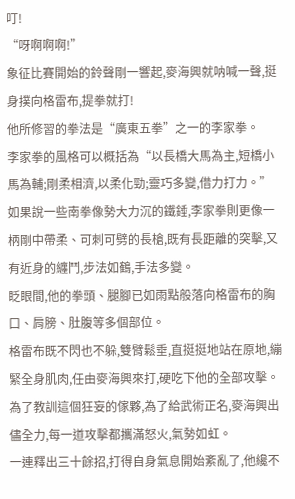叮!
“呀啊啊啊!”
象征比賽開始的鈴聲剛一響起,麥海興就呐喊一聲,挺身撲向格雷布,提拳就打!
他所修習的拳法是“廣東五拳”之一的李家拳。
李家拳的風格可以概括為“以長橋大馬為主,短橋小馬為輔;剛柔相濟,以柔化勁;靈巧多變,借力打力。”
如果說一些南拳像勢大力沉的鐵錘,李家拳則更像一柄剛中帶柔、可刺可劈的長槍,既有長距離的突擊,又有近身的纏鬥,步法如鶴,手法多變。
眨眼間,他的拳頭、腿腳已如雨點般落向格雷布的胸口、肩膀、肚腹等多個部位。
格雷布既不閃也不躲,雙臂鬆垂,直挺挺地站在原地,繃緊全身肌肉,任由麥海興來打,硬吃下他的全部攻擊。
為了教訓這個狂妄的傢夥,為了給武術正名,麥海興出儘全力,每一道攻擊都攜滿怒火,氣勢如虹。
一連釋出三十餘招,打得自身氣息開始紊亂了,他纔不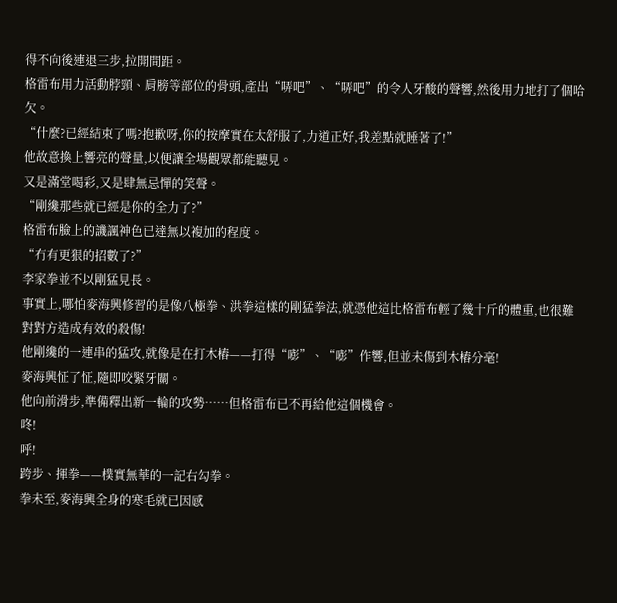得不向後連退三步,拉開間距。
格雷布用力活動脖頸、肩膀等部位的骨頭,產出“哢吧”、“哢吧”的令人牙酸的聲響,然後用力地打了個哈欠。
“什麼?已經結束了嗎?抱歉呀,你的按摩實在太舒服了,力道正好,我差點就睡著了!”
他故意換上響亮的聲量,以便讓全場觀眾都能聽見。
又是滿堂喝彩,又是肆無忌憚的笑聲。
“剛纔那些就已經是你的全力了?”
格雷布臉上的譏諷神色已達無以複加的程度。
“冇有更狠的招數了?”
李家拳並不以剛猛見長。
事實上,哪怕麥海興修習的是像八極拳、洪拳這樣的剛猛拳法,就憑他這比格雷布輕了幾十斤的體重,也很難對對方造成有效的殺傷!
他剛纔的一連串的猛攻,就像是在打木樁——打得“嘭”、“嘭”作響,但並未傷到木樁分毫!
麥海興怔了怔,隨即咬緊牙關。
他向前滑步,準備釋出新一輪的攻勢……但格雷布已不再給他這個機會。
咚!
呼!
跨步、揮拳——樸實無華的一記右勾拳。
拳未至,麥海興全身的寒毛就已因感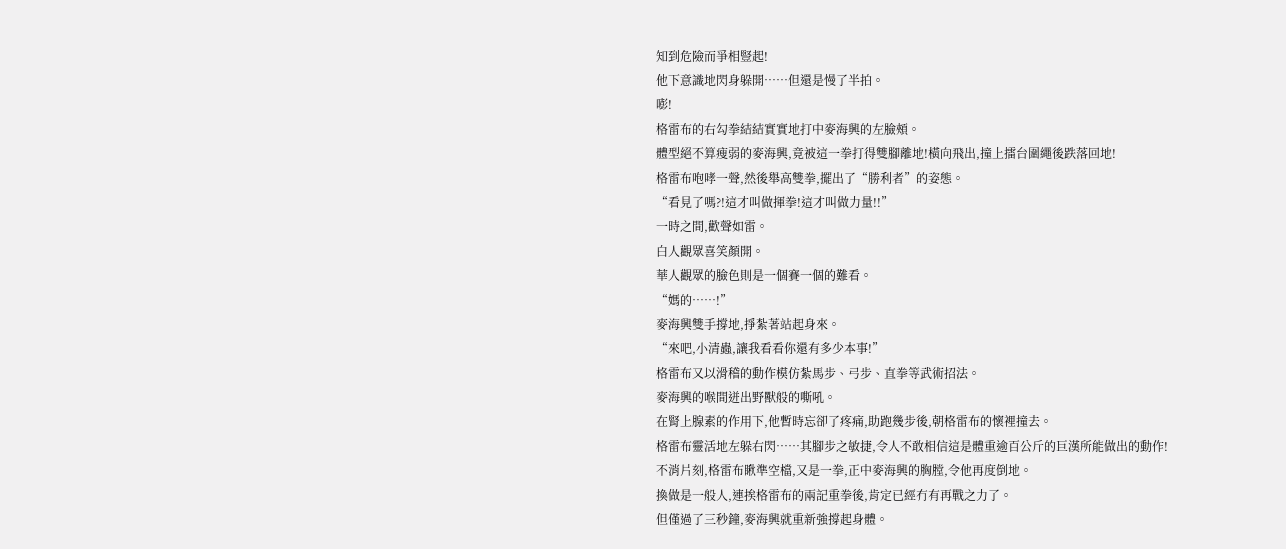知到危險而爭相豎起!
他下意識地閃身躲開……但還是慢了半拍。
嘭!
格雷布的右勾拳結結實實地打中麥海興的左臉頰。
體型絕不算瘦弱的麥海興,竟被這一拳打得雙腳離地!橫向飛出,撞上擂台圍繩後跌落回地!
格雷布咆哮一聲,然後舉高雙拳,擺出了“勝利者”的姿態。
“看見了嗎?!這才叫做揮拳!這才叫做力量!!”
一時之間,歡聲如雷。
白人觀眾喜笑顏開。
華人觀眾的臉色則是一個賽一個的難看。
“媽的……!”
麥海興雙手撐地,掙紮著站起身來。
“來吧,小清蟲,讓我看看你還有多少本事!”
格雷布又以滑稽的動作模仿紮馬步、弓步、直拳等武術招法。
麥海興的喉間迸出野獸般的嘶吼。
在腎上腺素的作用下,他暫時忘卻了疼痛,助跑幾步後,朝格雷布的懷裡撞去。
格雷布靈活地左躲右閃……其腳步之敏捷,令人不敢相信這是體重逾百公斤的巨漢所能做出的動作!
不消片刻,格雷布瞅準空檔,又是一拳,正中麥海興的胸膛,令他再度倒地。
換做是一般人,連挨格雷布的兩記重拳後,肯定已經冇有再戰之力了。
但僅過了三秒鐘,麥海興就重新強撐起身體。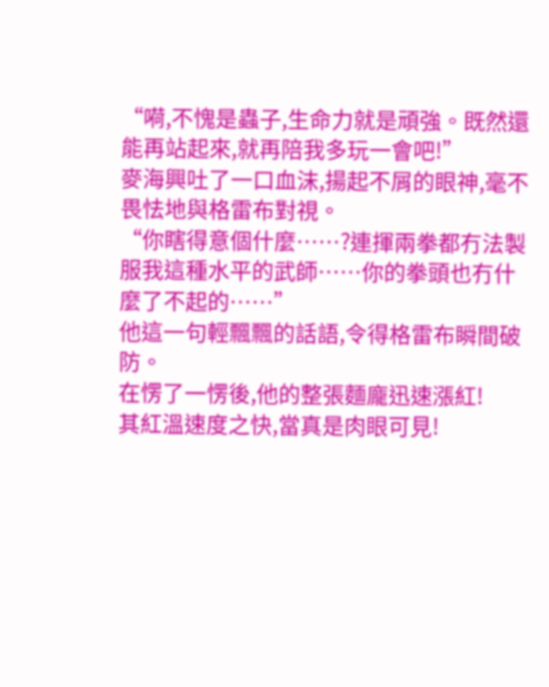“嗬,不愧是蟲子,生命力就是頑強。既然還能再站起來,就再陪我多玩一會吧!”
麥海興吐了一口血沫,揚起不屑的眼神,毫不畏怯地與格雷布對視。
“你瞎得意個什麼……?連揮兩拳都冇法製服我這種水平的武師……你的拳頭也冇什麼了不起的……”
他這一句輕飄飄的話語,令得格雷布瞬間破防。
在愣了一愣後,他的整張麵龐迅速漲紅!
其紅溫速度之快,當真是肉眼可見!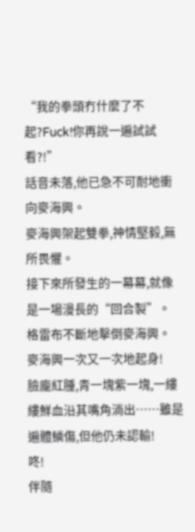“我的拳頭冇什麼了不起?Fuck!你再說一遍試試看?!”
話音未落,他已急不可耐地衝向麥海興。
麥海興架起雙拳,神情堅毅,無所畏懼。
接下來所發生的一幕幕,就像是一場漫長的“回合製”。
格雷布不斷地擊倒麥海興。
麥海興一次又一次地起身!
臉龐紅腫,青一塊紫一塊,一縷縷鮮血沿其嘴角淌出……雖是遍體鱗傷,但他仍未認輸!
咚!
伴隨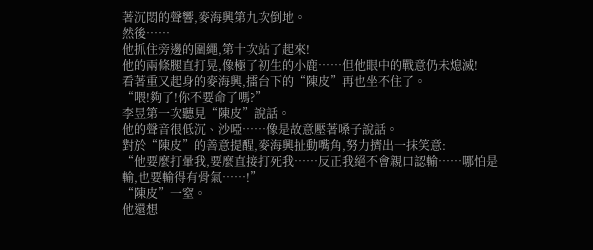著沉悶的聲響,麥海興第九次倒地。
然後……
他抓住旁邊的圍繩,第十次站了起來!
他的兩條腿直打晃,像極了初生的小鹿……但他眼中的戰意仍未熄滅!
看著重又起身的麥海興,擂台下的“陳皮”再也坐不住了。
“喂!夠了!你不要命了嗎?”
李昱第一次聽見“陳皮”說話。
他的聲音很低沉、沙啞……像是故意壓著嗓子說話。
對於“陳皮”的善意提醒,麥海興扯動嘴角,努力擠出一抹笑意:
“他要麼打暈我,要麼直接打死我……反正我絕不會親口認輸……哪怕是輸,也要輸得有骨氣……!”
“陳皮”一窒。
他還想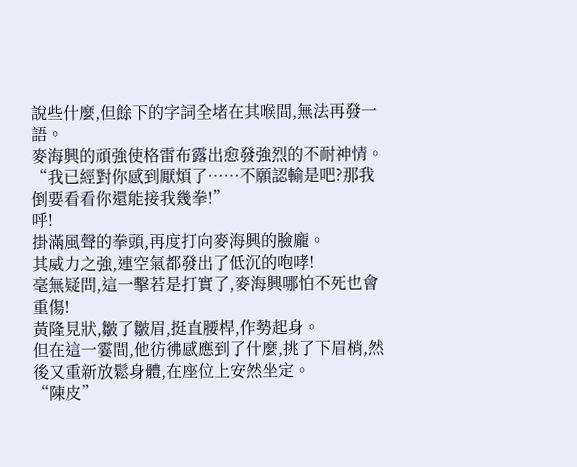說些什麼,但餘下的字詞全堵在其喉間,無法再發一語。
麥海興的頑強使格雷布露出愈發強烈的不耐神情。
“我已經對你感到厭煩了……不願認輸是吧?那我倒要看看你還能接我幾拳!”
呼!
掛滿風聲的拳頭,再度打向麥海興的臉龐。
其威力之強,連空氣都發出了低沉的咆哮!
毫無疑問,這一擊若是打實了,麥海興哪怕不死也會重傷!
黃隆見狀,皺了皺眉,挺直腰桿,作勢起身。
但在這一霎間,他彷彿感應到了什麼,挑了下眉梢,然後又重新放鬆身體,在座位上安然坐定。
“陳皮”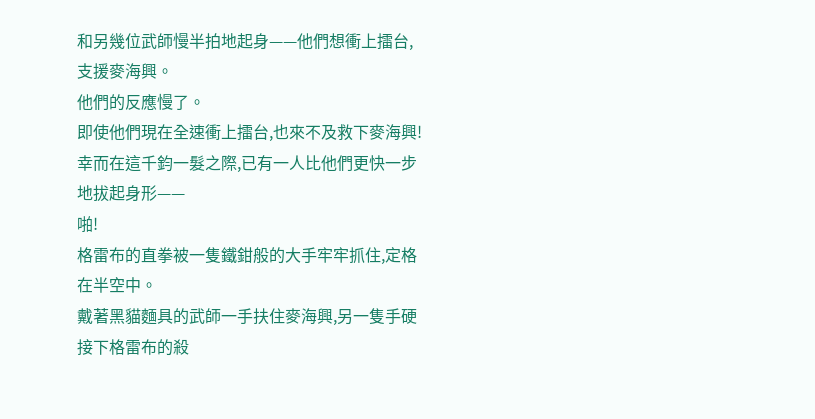和另幾位武師慢半拍地起身——他們想衝上擂台,支援麥海興。
他們的反應慢了。
即使他們現在全速衝上擂台,也來不及救下麥海興!
幸而在這千鈞一髮之際,已有一人比他們更快一步地拔起身形——
啪!
格雷布的直拳被一隻鐵鉗般的大手牢牢抓住,定格在半空中。
戴著黑貓麵具的武師一手扶住麥海興,另一隻手硬接下格雷布的殺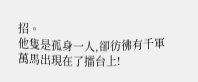招。
他隻是孤身一人,卻彷彿有千軍萬馬出現在了擂台上!